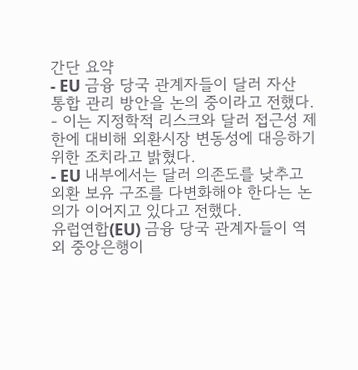간단 요약
- EU 금융 당국 관계자들이 달러 자산 통합 관리 방안을 논의 중이라고 전했다.
- 이는 지정학적 리스크와 달러 접근성 제한에 대비해 외환시장 변동성에 대응하기 위한 조치라고 밝혔다.
- EU 내부에서는 달러 의존도를 낮추고 외환 보유 구조를 다변화해야 한다는 논의가 이어지고 있다고 전했다.
유럽연합(EU) 금융 당국 관계자들이 역외 중앙은행이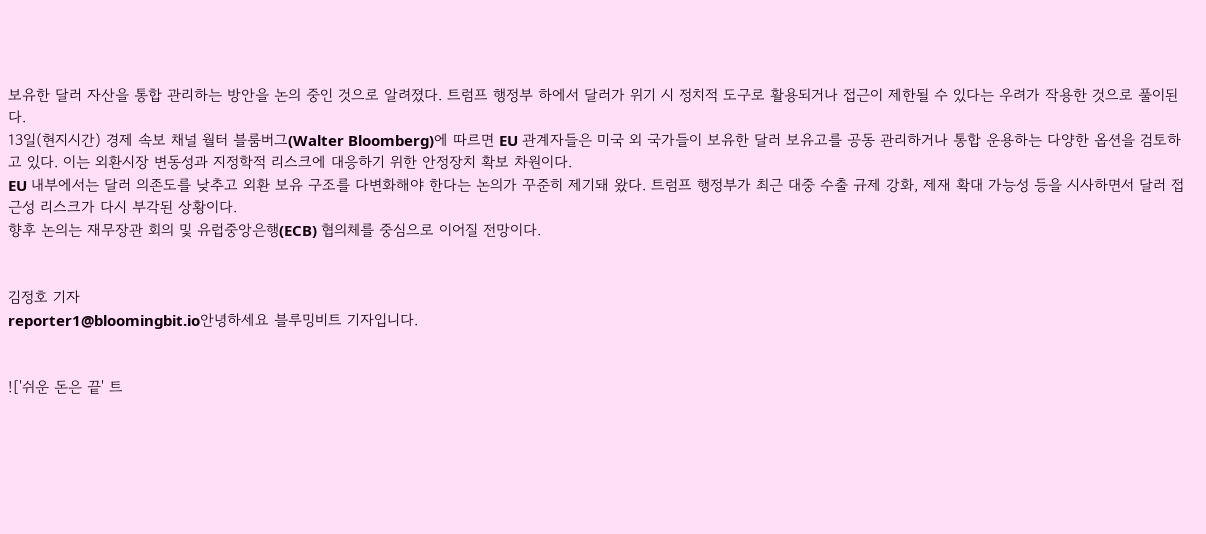보유한 달러 자산을 통합 관리하는 방안을 논의 중인 것으로 알려졌다. 트럼프 행정부 하에서 달러가 위기 시 정치적 도구로 활용되거나 접근이 제한될 수 있다는 우려가 작용한 것으로 풀이된다.
13일(현지시간) 경제 속보 채널 월터 블룸버그(Walter Bloomberg)에 따르면 EU 관계자들은 미국 외 국가들이 보유한 달러 보유고를 공동 관리하거나 통합 운용하는 다양한 옵션을 검토하고 있다. 이는 외환시장 변동성과 지정학적 리스크에 대응하기 위한 안정장치 확보 차원이다.
EU 내부에서는 달러 의존도를 낮추고 외환 보유 구조를 다변화해야 한다는 논의가 꾸준히 제기돼 왔다. 트럼프 행정부가 최근 대중 수출 규제 강화, 제재 확대 가능성 등을 시사하면서 달러 접근성 리스크가 다시 부각된 상황이다.
향후 논의는 재무장관 회의 및 유럽중앙은행(ECB) 협의체를 중심으로 이어질 전망이다.


김정호 기자
reporter1@bloomingbit.io안녕하세요 블루밍비트 기자입니다.


!['쉬운 돈은 끝' 트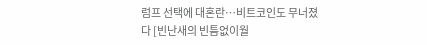럼프 선택에 대혼란…비트코인도 무너졌다 [빈난새의 빈틈없이월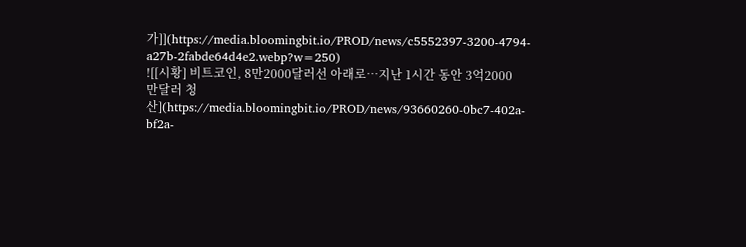가]](https://media.bloomingbit.io/PROD/news/c5552397-3200-4794-a27b-2fabde64d4e2.webp?w=250)
![[시황] 비트코인, 8만2000달러선 아래로…지난 1시간 동안 3억2000만달러 청산](https://media.bloomingbit.io/PROD/news/93660260-0bc7-402a-bf2a-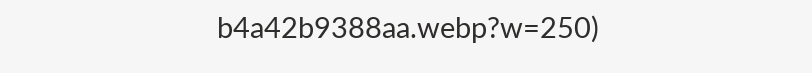b4a42b9388aa.webp?w=250)